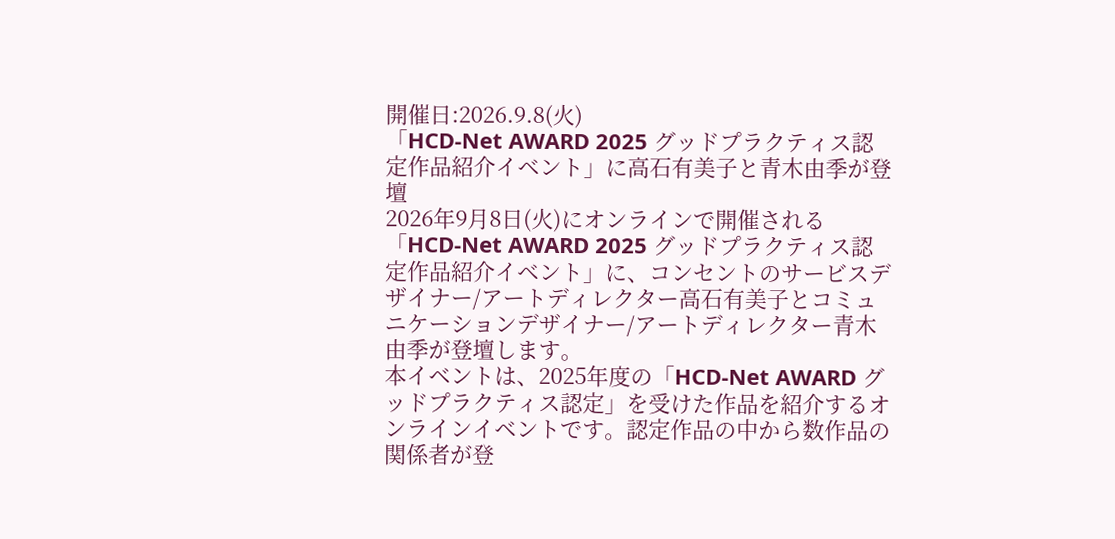開催日:2026.9.8(火)
「HCD-Net AWARD 2025 グッドプラクティス認定作品紹介イベント」に高石有美子と青木由季が登壇
2026年9月8日(火)にオンラインで開催される「HCD-Net AWARD 2025 グッドプラクティス認定作品紹介イベント」に、コンセントのサービスデザイナー/アートディレクター高石有美子とコミュニケーションデザイナー/アートディレクター青木由季が登壇します。
本イベントは、2025年度の「HCD-Net AWARD グッドプラクティス認定」を受けた作品を紹介するオンラインイベントです。認定作品の中から数作品の関係者が登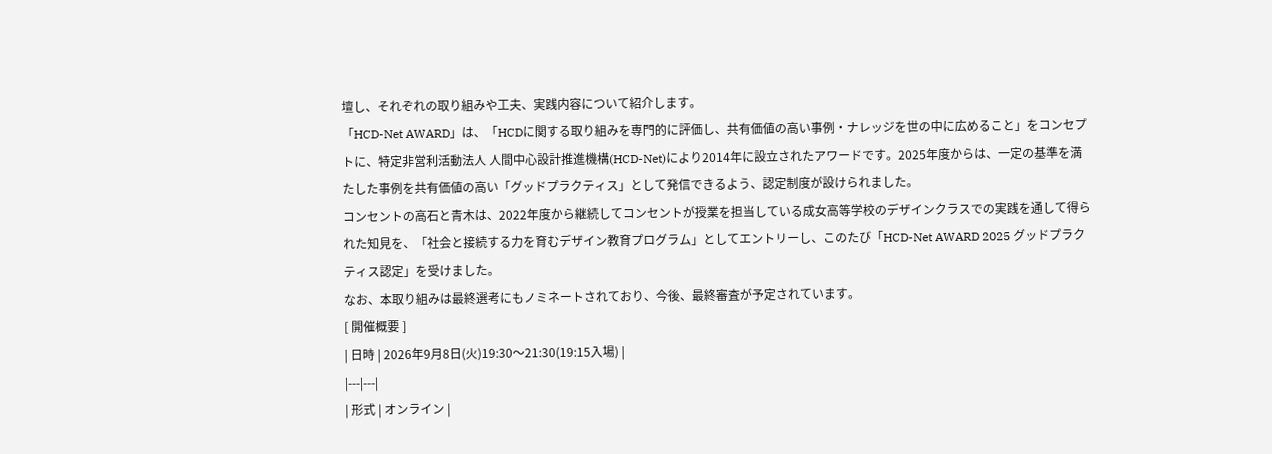壇し、それぞれの取り組みや工夫、実践内容について紹介します。
「HCD-Net AWARD」は、「HCDに関する取り組みを専門的に評価し、共有価値の高い事例・ナレッジを世の中に広めること」をコンセプトに、特定非営利活動法人 人間中心設計推進機構(HCD-Net)により2014年に設立されたアワードです。2025年度からは、一定の基準を満たした事例を共有価値の高い「グッドプラクティス」として発信できるよう、認定制度が設けられました。
コンセントの高石と青木は、2022年度から継続してコンセントが授業を担当している成女高等学校のデザインクラスでの実践を通して得られた知見を、「社会と接続する力を育むデザイン教育プログラム」としてエントリーし、このたび「HCD-Net AWARD 2025 グッドプラクティス認定」を受けました。
なお、本取り組みは最終選考にもノミネートされており、今後、最終審査が予定されています。
[ 開催概要 ]
| 日時 | 2026年9月8日(火)19:30〜21:30(19:15入場) |
|---|---|
| 形式 | オンライン |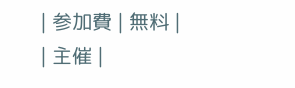| 参加費 | 無料 |
| 主催 |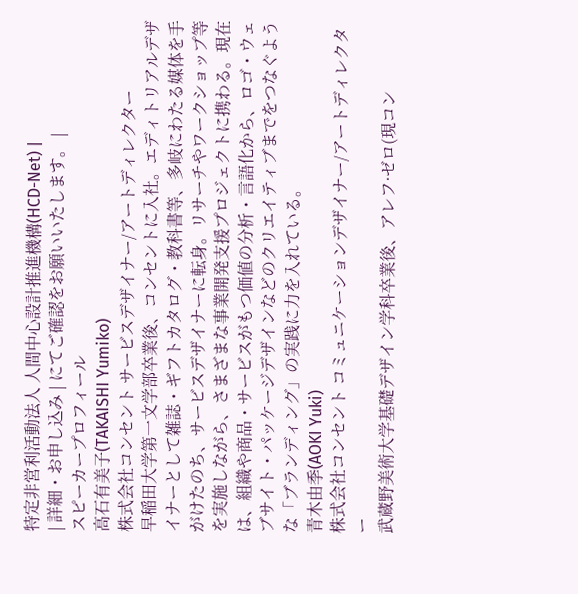特定非営利活動法人 人間中心設計推進機構(HCD-Net) |
| 詳細・お申し込み | にてご確認をお願いいたします。 |
スピーカープロフィール
高石有美子(TAKAISHI Yumiko)
株式会社コンセント サービスデザイナー/アートディレクター
早稲田大学第一文学部卒業後、コンセントに入社。エディトリアルデザイナーとして雑誌・ギフトカタログ・教科書等、多岐にわたる媒体を手がけたのち、サービスデザイナーに転身。リサーチやワークショップ等を実施しながら、さまざまな事業開発支援プロジェクトに携わる。現在は、組織や商品・サービスがもつ価値の分析・言語化から、ロゴ・ウェブサイト・パッケージデザインなどのクリエイティブまでをつなぐような「ブランディング」の実践に力を入れている。
青木由季(AOKI Yuki)
株式会社コンセント コミュニケーションデザイナー/アートディレクター
武蔵野美術大学基礎デザイン学科卒業後、アレフ·ゼロ(現コン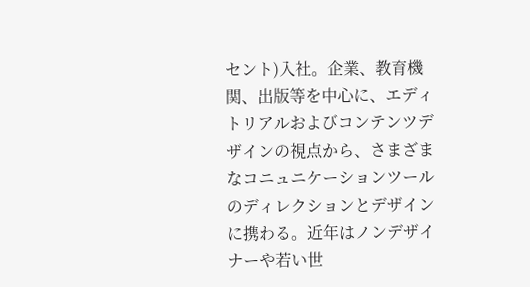セント)入社。企業、教育機関、出版等を中心に、エディトリアルおよびコンテンツデザインの視点から、さまざまなコニュニケーションツールのディレクションとデザインに携わる。近年はノンデザイナーや若い世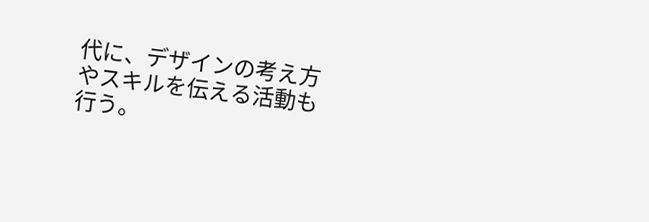代に、デザインの考え方やスキルを伝える活動も行う。